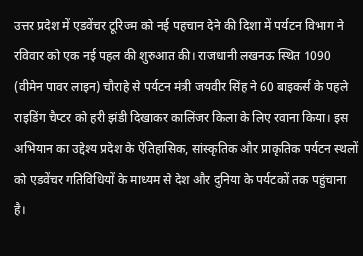उत्तर प्रदेश में एडवेंचर टूरिज्म को नई पहचान देने की दिशा में पर्यटन विभाग ने रविवार को एक नई पहल की शुरुआत की। राजधानी लखनऊ स्थित 1090 (वीमेन पावर लाइन) चौराहे से पर्यटन मंत्री जयवीर सिंह ने 60 बाइकर्स के पहले राइडिंग चैप्टर को हरी झंडी दिखाकर कालिंजर किला के लिए रवाना किया। इस अभियान का उद्देश्य प्रदेश के ऐतिहासिक, सांस्कृतिक और प्राकृतिक पर्यटन स्थलों को एडवेंचर गतिविधियों के माध्यम से देश और दुनिया के पर्यटकों तक पहुंचाना है।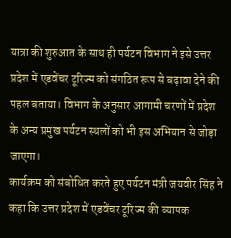यात्रा की शुरुआत के साथ ही पर्यटन विभाग ने इसे उत्तर प्रदेश में एडवेंचर टूरिज्म को संगठित रूप से बढ़ावा देने की पहल बताया। विभाग के अनुसार आगामी चरणों में प्रदेश के अन्य प्रमुख पर्यटन स्थलों को भी इस अभियान से जोड़ा जाएगा।
कार्यक्रम को संबोधित करते हुए पर्यटन मंत्री जयवीर सिंह ने कहा कि उत्तर प्रदेश में एडवेंचर टूरिज्म की व्यापक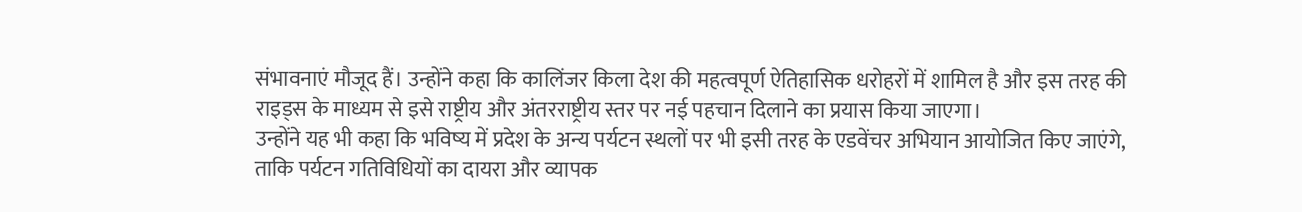संभावनाएं मौजूद हैं। उन्होंने कहा कि कालिंजर किला देश की महत्वपूर्ण ऐतिहासिक धरोहरों में शामिल है और इस तरह की राइड्स के माध्यम से इसे राष्ट्रीय और अंतरराष्ट्रीय स्तर पर नई पहचान दिलाने का प्रयास किया जाएगा।
उन्होंने यह भी कहा कि भविष्य में प्रदेश के अन्य पर्यटन स्थलों पर भी इसी तरह के एडवेंचर अभियान आयोजित किए जाएंगे, ताकि पर्यटन गतिविधियों का दायरा और व्यापक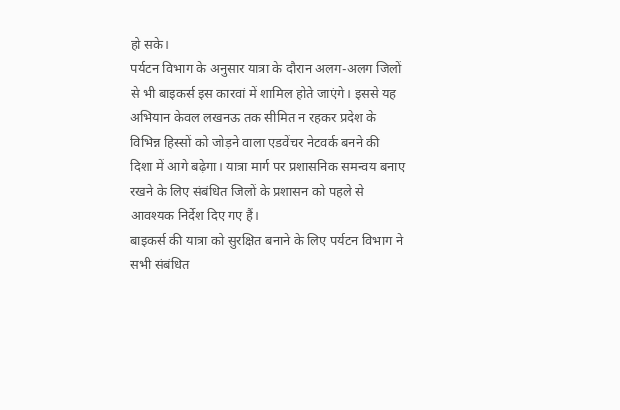हो सके।
पर्यटन विभाग के अनुसार यात्रा के दौरान अलग-अलग जिलों से भी बाइकर्स इस कारवां में शामिल होते जाएंगे। इससे यह अभियान केवल लखनऊ तक सीमित न रहकर प्रदेश के विभिन्न हिस्सों को जोड़ने वाला एडवेंचर नेटवर्क बनने की दिशा में आगे बढ़ेगा। यात्रा मार्ग पर प्रशासनिक समन्वय बनाए रखने के लिए संबंधित जिलों के प्रशासन को पहले से आवश्यक निर्देश दिए गए हैं।
बाइकर्स की यात्रा को सुरक्षित बनाने के लिए पर्यटन विभाग ने सभी संबंधित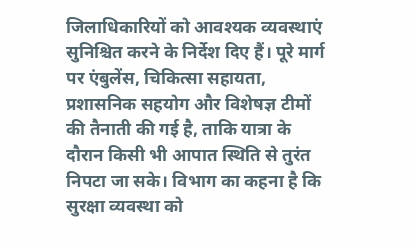जिलाधिकारियों को आवश्यक व्यवस्थाएं सुनिश्चित करने के निर्देश दिए हैं। पूरे मार्ग पर एंबुलेंस, चिकित्सा सहायता, प्रशासनिक सहयोग और विशेषज्ञ टीमों की तैनाती की गई है, ताकि यात्रा के दौरान किसी भी आपात स्थिति से तुरंत निपटा जा सके। विभाग का कहना है कि सुरक्षा व्यवस्था को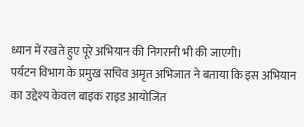ध्यान में रखते हुए पूरे अभियान की निगरानी भी की जाएगी।
पर्यटन विभाग के प्रमुख सचिव अमृत अभिजात ने बताया कि इस अभियान का उद्देश्य केवल बाइक राइड आयोजित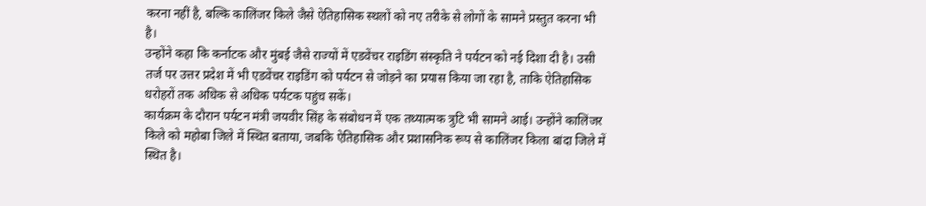करना नहीं है, बल्कि कालिंजर किले जैसे ऐतिहासिक स्थलों को नए तरीके से लोगों के सामने प्रस्तुत करना भी है।
उन्होंने कहा कि कर्नाटक और मुंबई जैसे राज्यों में एडवेंचर राइडिंग संस्कृति ने पर्यटन को नई दिशा दी है। उसी तर्ज पर उत्तर प्रदेश में भी एडवेंचर राइडिंग को पर्यटन से जोड़ने का प्रयास किया जा रहा है, ताकि ऐतिहासिक धरोहरों तक अधिक से अधिक पर्यटक पहुंच सकें।
कार्यक्रम के दौरान पर्यटन मंत्री जयवीर सिंह के संबोधन में एक तथ्यात्मक त्रुटि भी सामने आई। उन्होंने कालिंजर किले को महोबा जिले में स्थित बताया, जबकि ऐतिहासिक और प्रशासनिक रूप से कालिंजर किला बांदा जिले में स्थित है।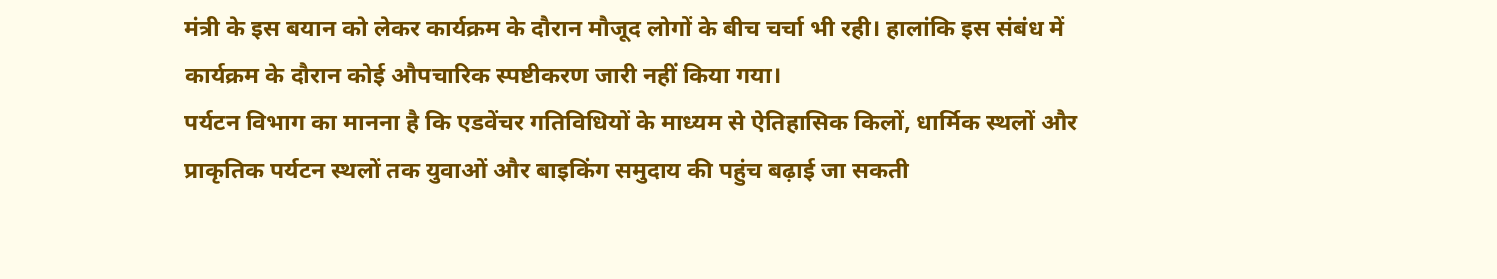मंत्री के इस बयान को लेकर कार्यक्रम के दौरान मौजूद लोगों के बीच चर्चा भी रही। हालांकि इस संबंध में कार्यक्रम के दौरान कोई औपचारिक स्पष्टीकरण जारी नहीं किया गया।
पर्यटन विभाग का मानना है कि एडवेंचर गतिविधियों के माध्यम से ऐतिहासिक किलों, धार्मिक स्थलों और प्राकृतिक पर्यटन स्थलों तक युवाओं और बाइकिंग समुदाय की पहुंच बढ़ाई जा सकती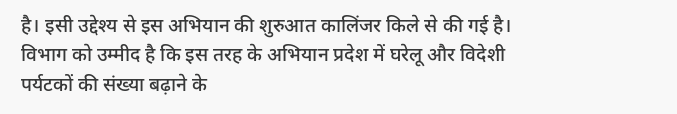है। इसी उद्देश्य से इस अभियान की शुरुआत कालिंजर किले से की गई है।
विभाग को उम्मीद है कि इस तरह के अभियान प्रदेश में घरेलू और विदेशी पर्यटकों की संख्या बढ़ाने के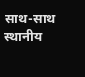साथ-साथ स्थानीय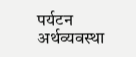पर्यटन अर्थव्यवस्था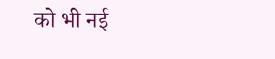को भी नई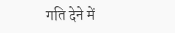गति देने में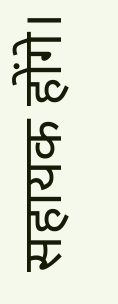सहायक होंगे।